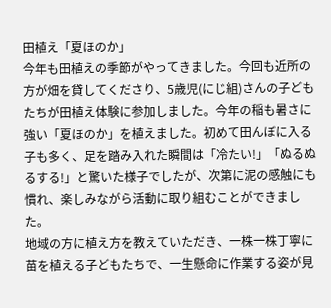田植え「夏ほのか」
今年も田植えの季節がやってきました。今回も近所の方が畑を貸してくださり、5歳児(にじ組)さんの子どもたちが田植え体験に参加しました。今年の稲も暑さに強い「夏ほのか」を植えました。初めて田んぼに入る子も多く、足を踏み入れた瞬間は「冷たい!」「ぬるぬるする!」と驚いた様子でしたが、次第に泥の感触にも慣れ、楽しみながら活動に取り組むことができました。
地域の方に植え方を教えていただき、一株一株丁寧に苗を植える子どもたちで、一生懸命に作業する姿が見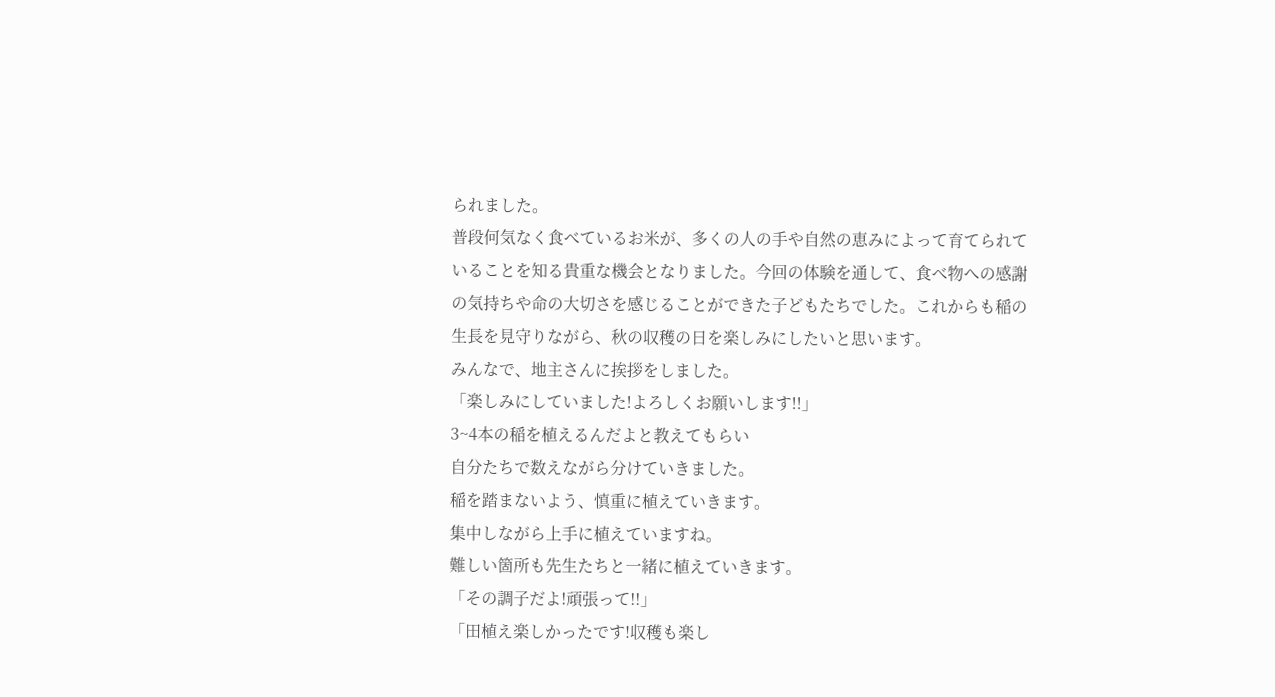られました。
普段何気なく食べているお米が、多くの人の手や自然の恵みによって育てられていることを知る貴重な機会となりました。今回の体験を通して、食べ物への感謝の気持ちや命の大切さを感じることができた子どもたちでした。これからも稲の生長を見守りながら、秋の収穫の日を楽しみにしたいと思います。
みんなで、地主さんに挨拶をしました。
「楽しみにしていました!よろしくお願いします!!」
3~4本の稲を植えるんだよと教えてもらい
自分たちで数えながら分けていきました。
稲を踏まないよう、慎重に植えていきます。
集中しながら上手に植えていますね。
難しい箇所も先生たちと一緒に植えていきます。
「その調子だよ!頑張って!!」
「田植え楽しかったです!収穫も楽し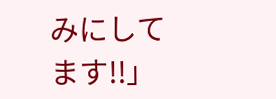みにしてます!!」